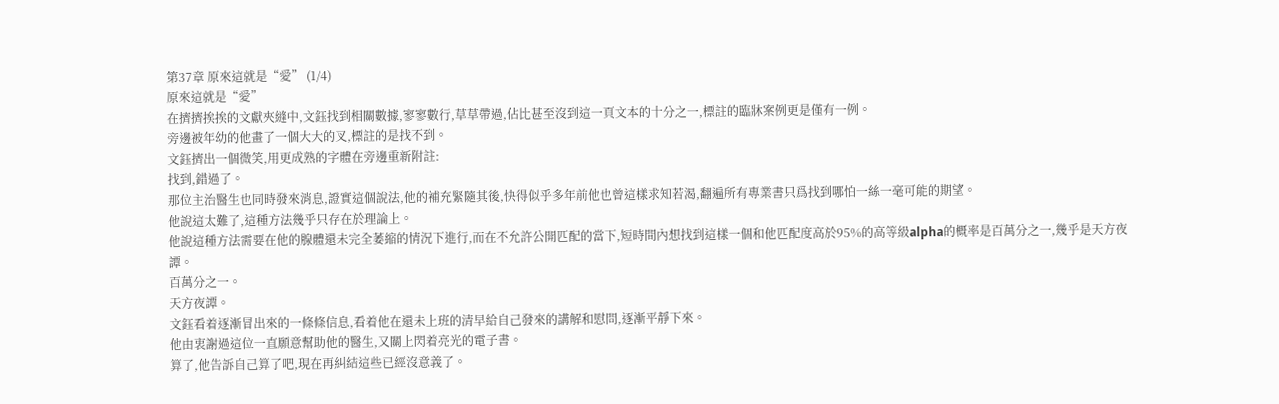第37章 原來這就是“愛” (1/4)
原來這就是“愛”
在擠擠挨挨的文獻夾縫中,文鈺找到相關數據,寥寥數行,草草帶過,佔比甚至沒到這一頁文本的十分之一,標註的臨牀案例更是僅有一例。
旁邊被年幼的他畫了一個大大的叉,標註的是找不到。
文鈺擠出一個微笑,用更成熟的字體在旁邊重新附註:
找到,錯過了。
那位主治醫生也同時發來消息,證實這個說法,他的補充緊隨其後,快得似乎多年前他也曾這樣求知若渴,翻遍所有專業書只爲找到哪怕一絲一毫可能的期望。
他說這太難了,這種方法幾乎只存在於理論上。
他說這種方法需要在他的腺體還未完全萎縮的情況下進行,而在不允許公開匹配的當下,短時間內想找到這樣一個和他匹配度高於95%的高等級alpha的概率是百萬分之一,幾乎是天方夜譚。
百萬分之一。
天方夜譚。
文鈺看着逐漸冒出來的一條條信息,看着他在還未上班的清早給自己發來的講解和慰問,逐漸平靜下來。
他由衷謝過這位一直願意幫助他的醫生,又關上閃着亮光的電子書。
算了,他告訴自己算了吧,現在再糾結這些已經沒意義了。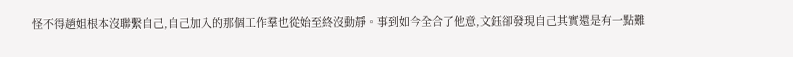怪不得趙姐根本沒聯繫自己,自己加入的那個工作羣也從始至終沒動靜。事到如今全合了他意,文鈺卻發現自己其實還是有一點難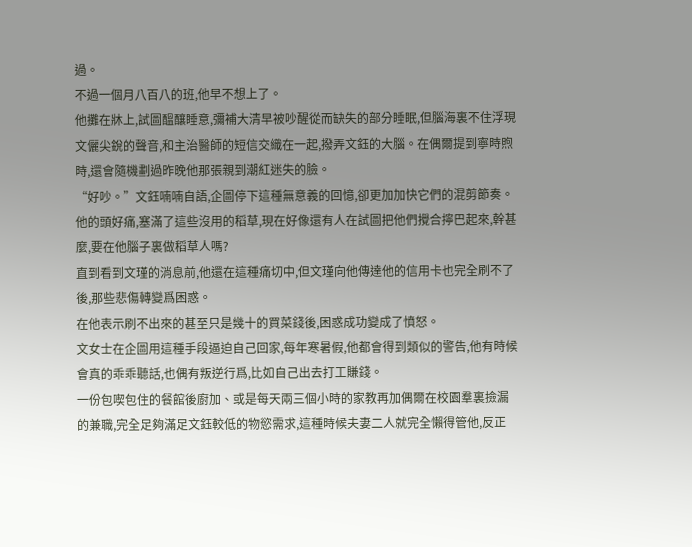過。
不過一個月八百八的班,他早不想上了。
他攤在牀上,試圖醞釀睡意,彌補大清早被吵醒從而缺失的部分睡眠,但腦海裏不住浮現文儷尖銳的聲音,和主治醫師的短信交織在一起,撥弄文鈺的大腦。在偶爾提到寧時煦時,還會隨機劃過昨晚他那張親到潮紅迷失的臉。
“好吵。”文鈺喃喃自語,企圖停下這種無意義的回憶,卻更加加快它們的混剪節奏。
他的頭好痛,塞滿了這些沒用的稻草,現在好像還有人在試圖把他們攪合擰巴起來,幹甚麼,要在他腦子裏做稻草人嗎?
直到看到文瑾的消息前,他還在這種痛切中,但文瑾向他傳達他的信用卡也完全刷不了後,那些悲傷轉變爲困惑。
在他表示刷不出來的甚至只是幾十的買菜錢後,困惑成功變成了憤怒。
文女士在企圖用這種手段逼迫自己回家,每年寒暑假,他都會得到類似的警告,他有時候會真的乖乖聽話,也偶有叛逆行爲,比如自己出去打工賺錢。
一份包喫包住的餐館後廚加、或是每天兩三個小時的家教再加偶爾在校園羣裏撿漏的兼職,完全足夠滿足文鈺較低的物慾需求,這種時候夫妻二人就完全懶得管他,反正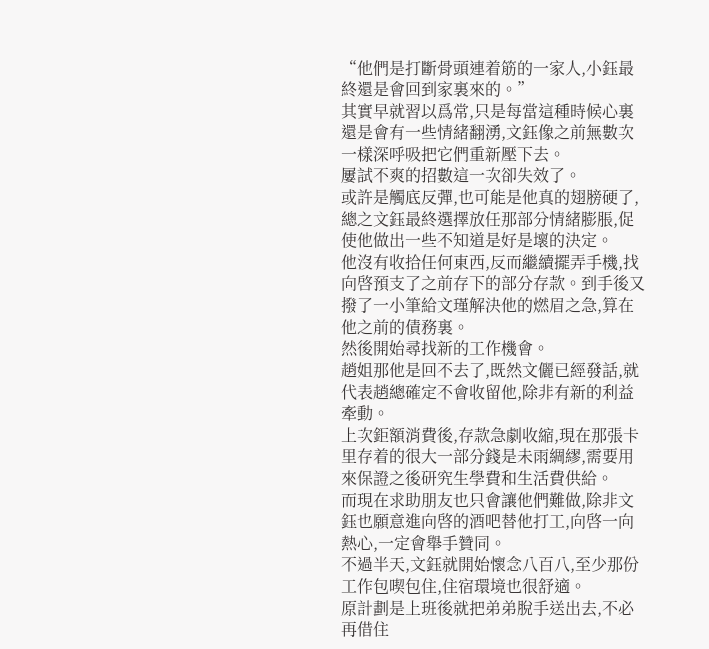“他們是打斷骨頭連着筋的一家人,小鈺最終還是會回到家裏來的。”
其實早就習以爲常,只是每當這種時候心裏還是會有一些情緒翻湧,文鈺像之前無數次一樣深呼吸把它們重新壓下去。
屢試不爽的招數這一次卻失效了。
或許是觸底反彈,也可能是他真的翅膀硬了,總之文鈺最終選擇放任那部分情緒膨脹,促使他做出一些不知道是好是壞的決定。
他沒有收拾任何東西,反而繼續擺弄手機,找向啓預支了之前存下的部分存款。到手後又撥了一小筆給文瑾解決他的燃眉之急,算在他之前的債務裏。
然後開始尋找新的工作機會。
趙姐那他是回不去了,既然文儷已經發話,就代表趙總確定不會收留他,除非有新的利益牽動。
上次鉅額消費後,存款急劇收縮,現在那張卡里存着的很大一部分錢是未雨綢繆,需要用來保證之後研究生學費和生活費供給。
而現在求助朋友也只會讓他們難做,除非文鈺也願意進向啓的酒吧替他打工,向啓一向熱心,一定會舉手贊同。
不過半天,文鈺就開始懷念八百八,至少那份工作包喫包住,住宿環境也很舒適。
原計劃是上班後就把弟弟脫手送出去,不必再借住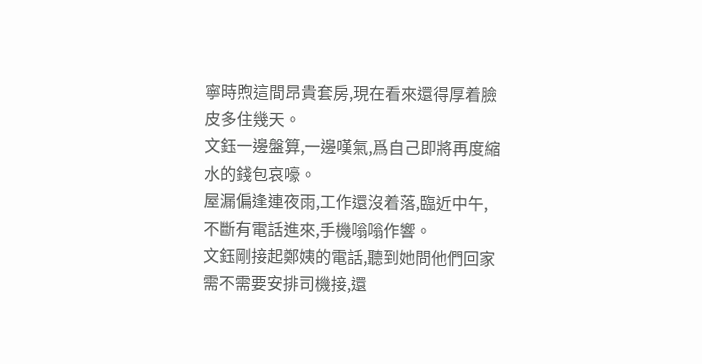寧時煦這間昂貴套房,現在看來還得厚着臉皮多住幾天。
文鈺一邊盤算,一邊嘆氣,爲自己即將再度縮水的錢包哀嚎。
屋漏偏逢連夜雨,工作還沒着落,臨近中午,不斷有電話進來,手機嗡嗡作響。
文鈺剛接起鄭姨的電話,聽到她問他們回家需不需要安排司機接,還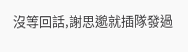沒等回話,謝思邈就插隊發過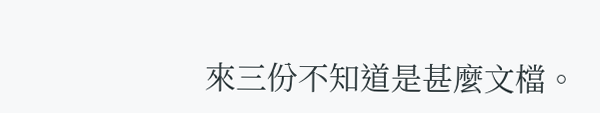來三份不知道是甚麼文檔。